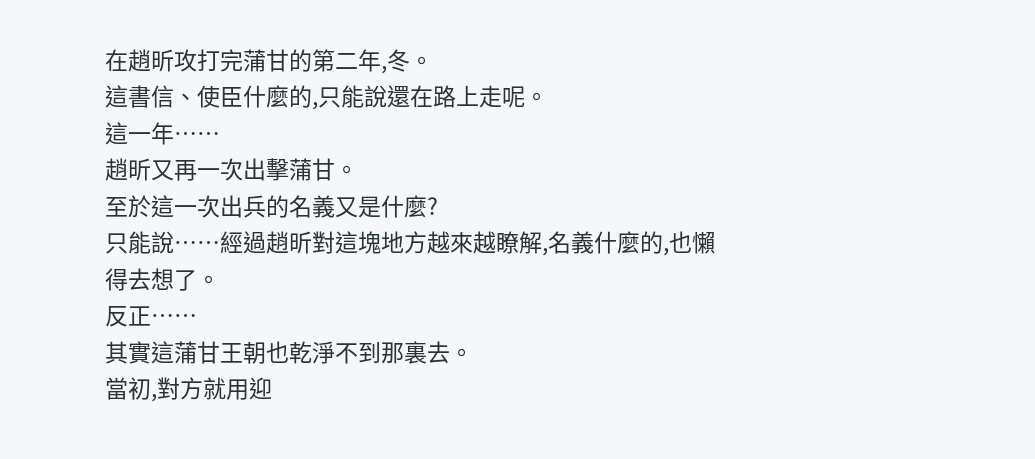在趙昕攻打完蒲甘的第二年,冬。
這書信、使臣什麼的,只能說還在路上走呢。
這一年……
趙昕又再一次出擊蒲甘。
至於這一次出兵的名義又是什麼?
只能說……經過趙昕對這塊地方越來越瞭解,名義什麼的,也懶得去想了。
反正……
其實這蒲甘王朝也乾淨不到那裏去。
當初,對方就用迎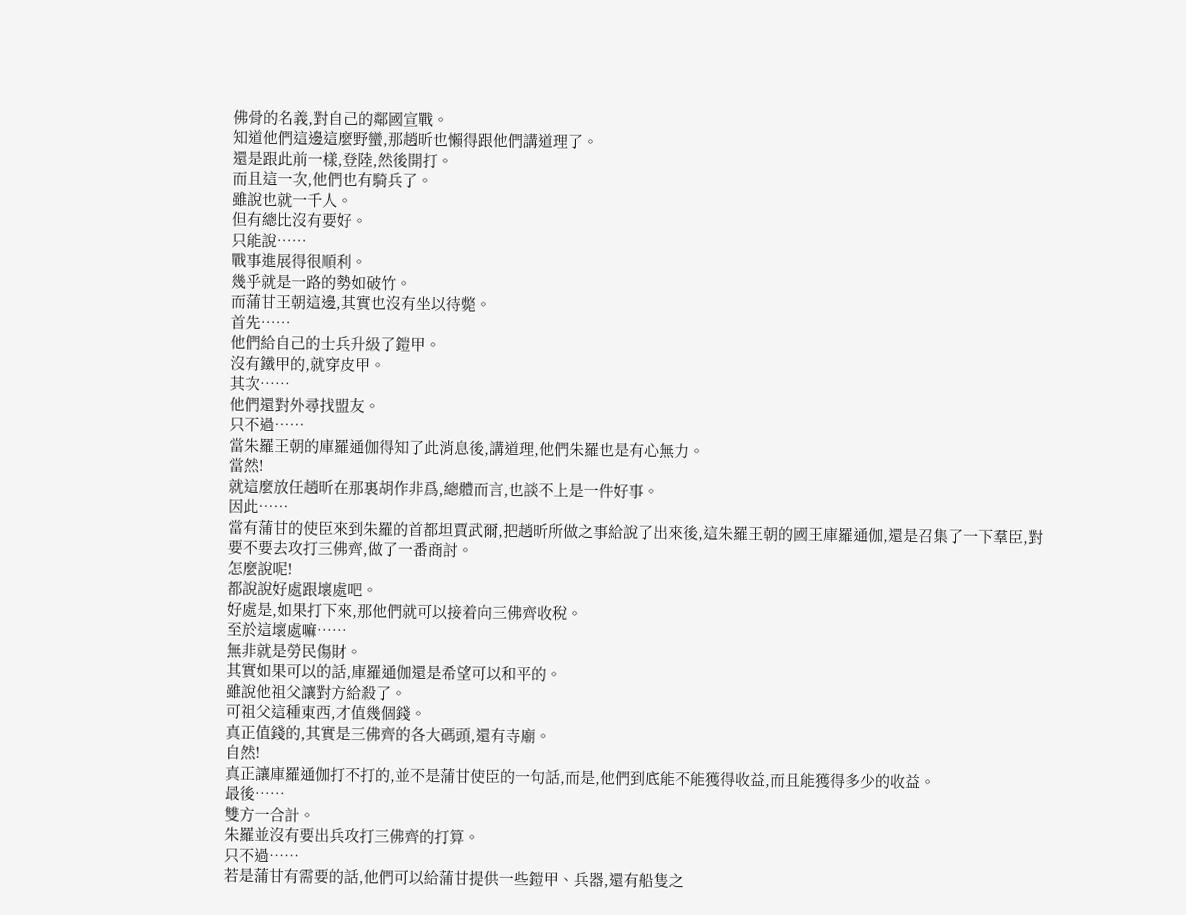佛骨的名義,對自己的鄰國宣戰。
知道他們這邊這麼野蠻,那趙昕也懶得跟他們講道理了。
還是跟此前一樣,登陸,然後開打。
而且這一次,他們也有騎兵了。
雖說也就一千人。
但有總比沒有要好。
只能說……
戰事進展得很順利。
幾乎就是一路的勢如破竹。
而蒲甘王朝這邊,其實也沒有坐以待斃。
首先……
他們給自己的士兵升級了鎧甲。
沒有鐵甲的,就穿皮甲。
其次……
他們還對外尋找盟友。
只不過……
當朱羅王朝的庫羅通伽得知了此消息後,講道理,他們朱羅也是有心無力。
當然!
就這麼放任趙昕在那裏胡作非爲,總體而言,也談不上是一件好事。
因此……
當有蒲甘的使臣來到朱羅的首都坦賈武爾,把趙昕所做之事給說了出來後,這朱羅王朝的國王庫羅通伽,還是召集了一下羣臣,對要不要去攻打三佛齊,做了一番商討。
怎麼說呢!
都說說好處跟壞處吧。
好處是,如果打下來,那他們就可以接着向三佛齊收稅。
至於這壞處嘛……
無非就是勞民傷財。
其實如果可以的話,庫羅通伽還是希望可以和平的。
雖說他祖父讓對方給殺了。
可祖父這種東西,才值幾個錢。
真正值錢的,其實是三佛齊的各大碼頭,還有寺廟。
自然!
真正讓庫羅通伽打不打的,並不是蒲甘使臣的一句話,而是,他們到底能不能獲得收益,而且能獲得多少的收益。
最後……
雙方一合計。
朱羅並沒有要出兵攻打三佛齊的打算。
只不過……
若是蒲甘有需要的話,他們可以給蒲甘提供一些鎧甲、兵器,還有船隻之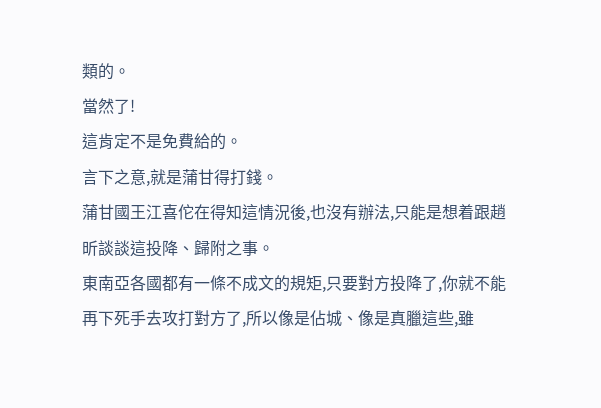類的。
當然了!
這肯定不是免費給的。
言下之意,就是蒲甘得打錢。
蒲甘國王江喜佗在得知這情況後,也沒有辦法,只能是想着跟趙昕談談這投降、歸附之事。
東南亞各國都有一條不成文的規矩,只要對方投降了,你就不能再下死手去攻打對方了,所以像是佔城、像是真臘這些,雖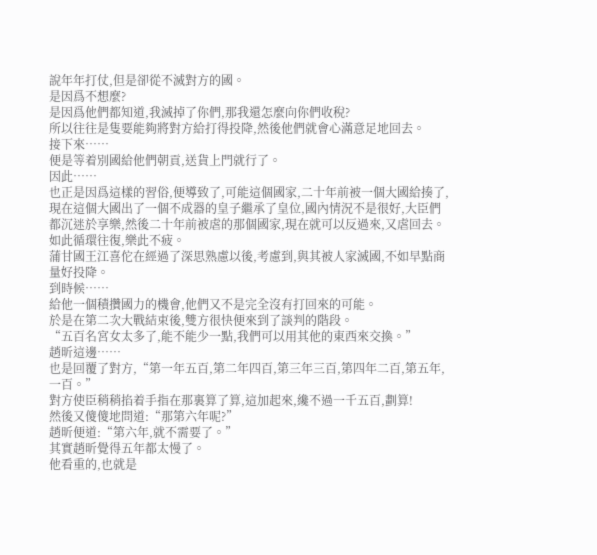說年年打仗,但是卻從不滅對方的國。
是因爲不想麼?
是因爲他們都知道,我滅掉了你們,那我還怎麼向你們收稅?
所以往往是隻要能夠將對方給打得投降,然後他們就會心滿意足地回去。
接下來……
便是等着別國給他們朝貢,送貨上門就行了。
因此……
也正是因爲這樣的習俗,便導致了,可能這個國家,二十年前被一個大國給揍了,現在這個大國出了一個不成器的皇子繼承了皇位,國內情況不是很好,大臣們都沉迷於享樂,然後二十年前被虐的那個國家,現在就可以反過來,又虐回去。
如此循環往復,樂此不疲。
蒲甘國王江喜佗在經過了深思熟慮以後,考慮到,與其被人家滅國,不如早點商量好投降。
到時候……
給他一個積攢國力的機會,他們又不是完全沒有打回來的可能。
於是在第二次大戰結束後,雙方很快便來到了談判的階段。
“五百名宮女太多了,能不能少一點,我們可以用其他的東西來交換。”
趙昕這邊……
也是回覆了對方,“第一年五百,第二年四百,第三年三百,第四年二百,第五年,一百。”
對方使臣稍稍掐着手指在那裏算了算,這加起來,纔不過一千五百,劃算!
然後又傻傻地問道:“那第六年呢?”
趙昕便道:“第六年,就不需要了。”
其實趙昕覺得五年都太慢了。
他看重的,也就是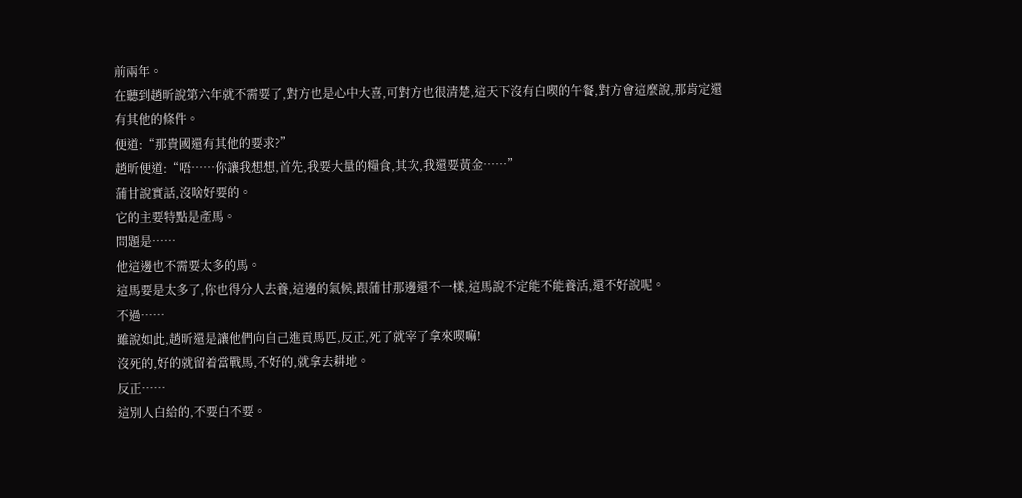前兩年。
在聽到趙昕說第六年就不需要了,對方也是心中大喜,可對方也很清楚,這天下沒有白喫的午餐,對方會這麼說,那肯定還有其他的條件。
便道:“那貴國還有其他的要求?”
趙昕便道:“唔……你讓我想想,首先,我要大量的糧食,其次,我還要黃金……”
蒲甘說實話,沒啥好要的。
它的主要特點是產馬。
問題是……
他這邊也不需要太多的馬。
這馬要是太多了,你也得分人去養,這邊的氣候,跟蒲甘那邊還不一樣,這馬說不定能不能養活,還不好說呢。
不過……
雖說如此,趙昕還是讓他們向自己進貢馬匹,反正,死了就宰了拿來喫嘛!
沒死的,好的就留着當戰馬,不好的,就拿去耕地。
反正……
這別人白給的,不要白不要。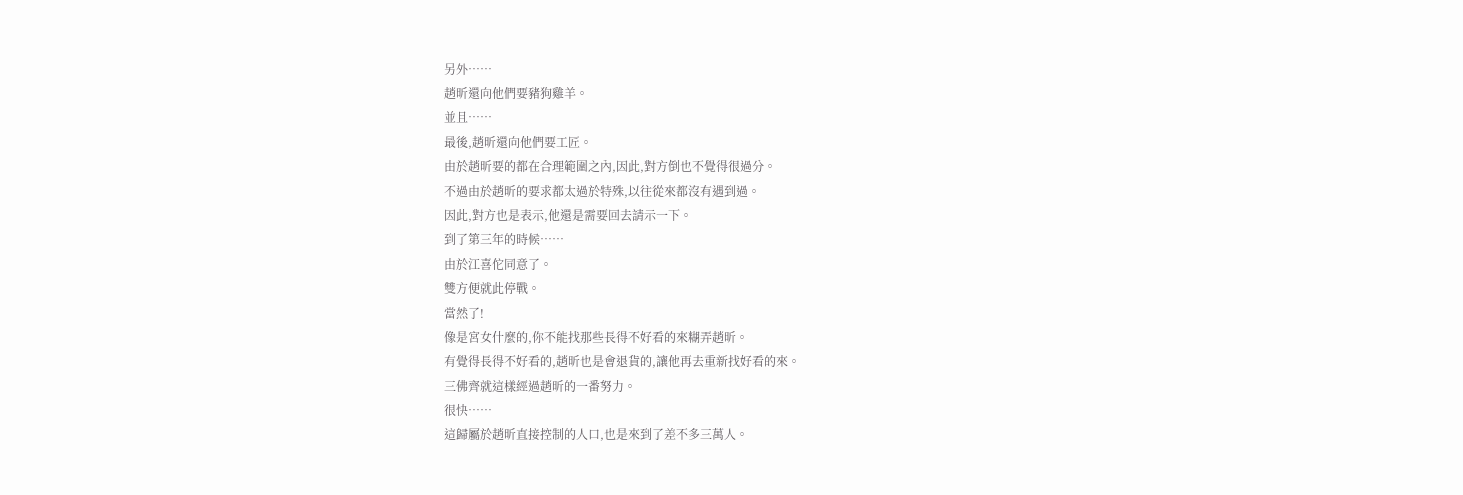另外……
趙昕還向他們要豬狗雞羊。
並且……
最後,趙昕還向他們要工匠。
由於趙昕要的都在合理範圍之內,因此,對方倒也不覺得很過分。
不過由於趙昕的要求都太過於特殊,以往從來都沒有遇到過。
因此,對方也是表示,他還是需要回去請示一下。
到了第三年的時候……
由於江喜佗同意了。
雙方便就此停戰。
當然了!
像是宮女什麼的,你不能找那些長得不好看的來糊弄趙昕。
有覺得長得不好看的,趙昕也是會退貨的,讓他再去重新找好看的來。
三佛齊就這樣經過趙昕的一番努力。
很快……
這歸屬於趙昕直接控制的人口,也是來到了差不多三萬人。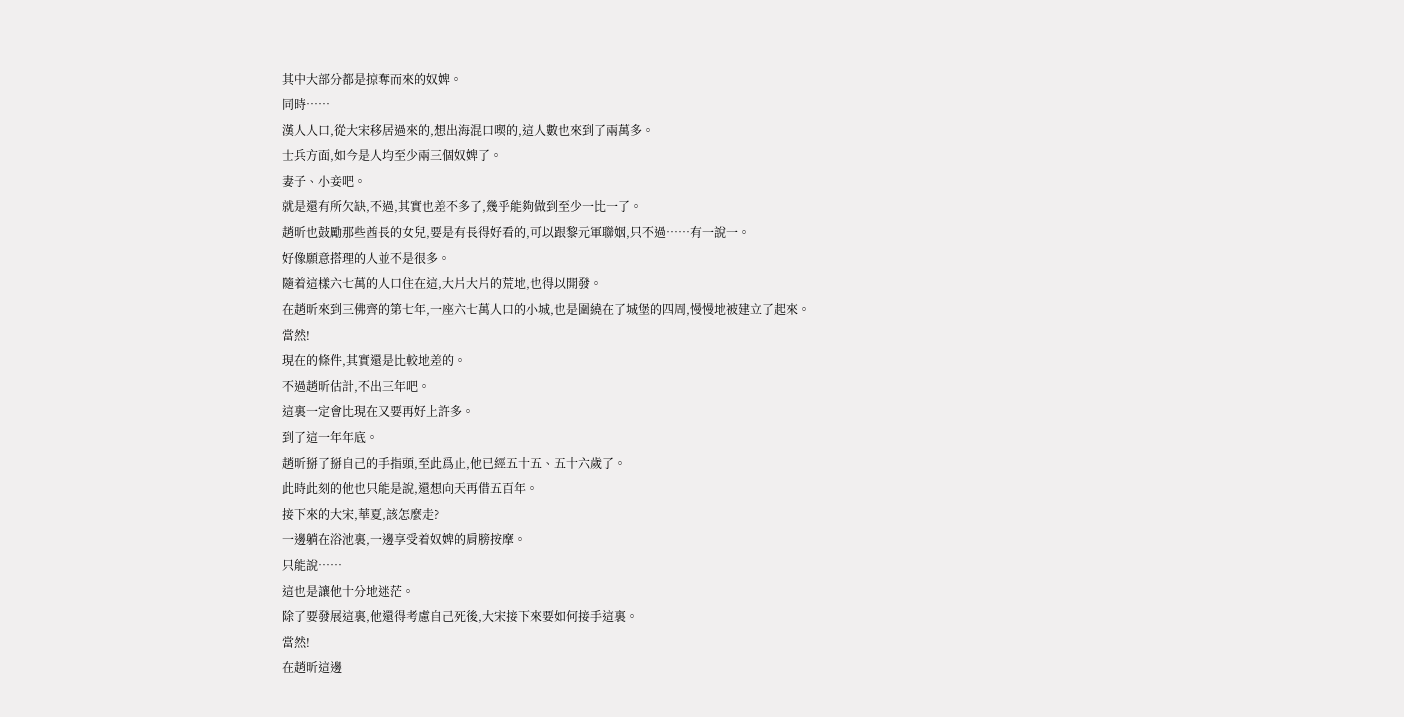其中大部分都是掠奪而來的奴婢。
同時……
漢人人口,從大宋移居過來的,想出海混口喫的,這人數也來到了兩萬多。
士兵方面,如今是人均至少兩三個奴婢了。
妻子、小妾吧。
就是還有所欠缺,不過,其實也差不多了,幾乎能夠做到至少一比一了。
趙昕也鼓勵那些酋長的女兒,要是有長得好看的,可以跟黎元軍聯姻,只不過……有一說一。
好像願意搭理的人並不是很多。
隨着這樣六七萬的人口住在這,大片大片的荒地,也得以開發。
在趙昕來到三佛齊的第七年,一座六七萬人口的小城,也是圍繞在了城堡的四周,慢慢地被建立了起來。
當然!
現在的條件,其實還是比較地差的。
不過趙昕估計,不出三年吧。
這裏一定會比現在又要再好上許多。
到了這一年年底。
趙昕掰了掰自己的手指頭,至此爲止,他已經五十五、五十六歲了。
此時此刻的他也只能是說,還想向天再借五百年。
接下來的大宋,華夏,該怎麼走?
一邊躺在浴池裏,一邊享受着奴婢的肩膀按摩。
只能說……
這也是讓他十分地迷茫。
除了要發展這裏,他還得考慮自己死後,大宋接下來要如何接手這裏。
當然!
在趙昕這邊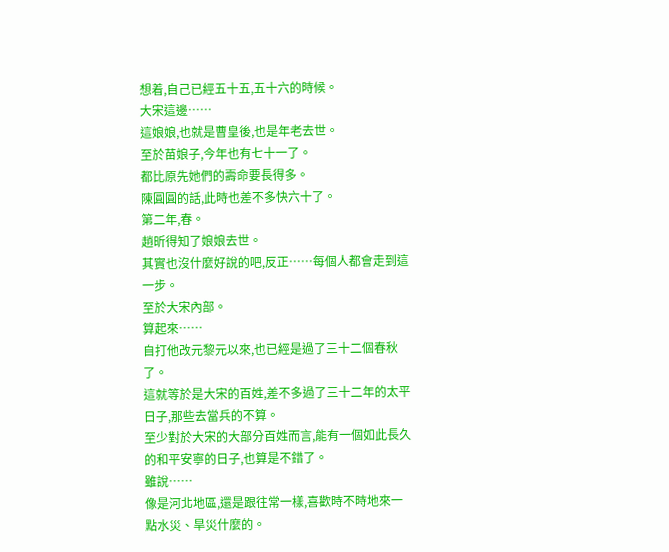想着,自己已經五十五,五十六的時候。
大宋這邊……
這娘娘,也就是曹皇後,也是年老去世。
至於苗娘子,今年也有七十一了。
都比原先她們的壽命要長得多。
陳圓圓的話,此時也差不多快六十了。
第二年,春。
趙昕得知了娘娘去世。
其實也沒什麼好說的吧,反正……每個人都會走到這一步。
至於大宋內部。
算起來……
自打他改元黎元以來,也已經是過了三十二個春秋了。
這就等於是大宋的百姓,差不多過了三十二年的太平日子,那些去當兵的不算。
至少對於大宋的大部分百姓而言,能有一個如此長久的和平安寧的日子,也算是不錯了。
雖說……
像是河北地區,還是跟往常一樣,喜歡時不時地來一點水災、旱災什麼的。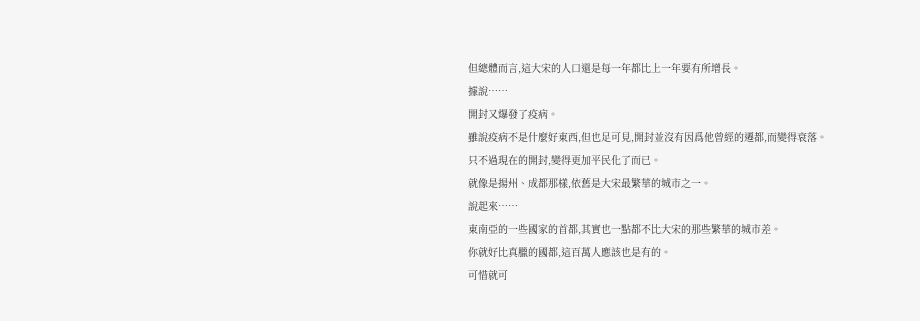但總體而言,這大宋的人口還是每一年都比上一年要有所增長。
據說……
開封又爆發了疫病。
雖說疫病不是什麼好東西,但也足可見,開封並沒有因爲他曾經的遷都,而變得衰落。
只不過現在的開封,變得更加平民化了而已。
就像是揚州、成都那樣,依舊是大宋最繁華的城市之一。
說起來……
東南亞的一些國家的首都,其實也一點都不比大宋的那些繁華的城市差。
你就好比真臘的國都,這百萬人應該也是有的。
可惜就可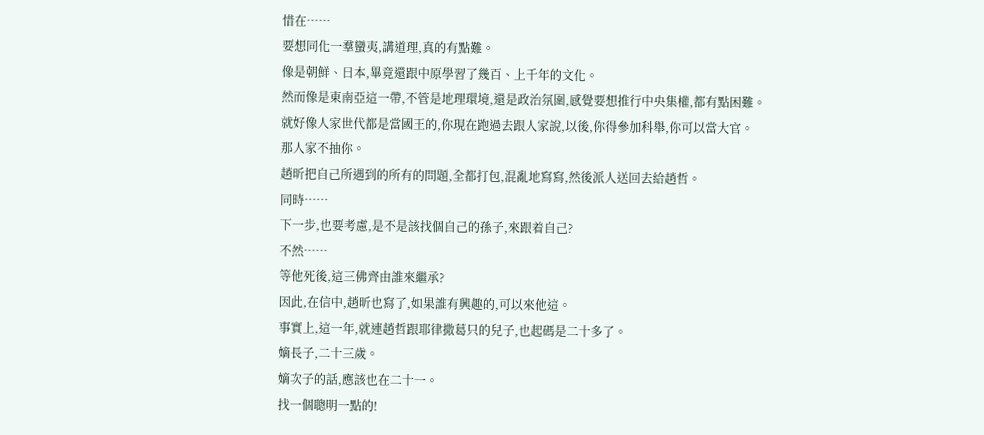惜在……
要想同化一羣蠻夷,講道理,真的有點難。
像是朝鮮、日本,畢竟還跟中原學習了幾百、上千年的文化。
然而像是東南亞這一帶,不管是地理環境,還是政治氛圍,感覺要想推行中央集權,都有點困難。
就好像人家世代都是當國王的,你現在跑過去跟人家說,以後,你得參加科舉,你可以當大官。
那人家不抽你。
趙昕把自己所遇到的所有的問題,全都打包,混亂地寫寫,然後派人送回去給趙哲。
同時……
下一步,也要考慮,是不是該找個自己的孫子,來跟着自己?
不然……
等他死後,這三佛齊由誰來繼承?
因此,在信中,趙昕也寫了,如果誰有興趣的,可以來他這。
事實上,這一年,就連趙哲跟耶律撒葛只的兒子,也起碼是二十多了。
嫡長子,二十三歲。
嫡次子的話,應該也在二十一。
找一個聰明一點的!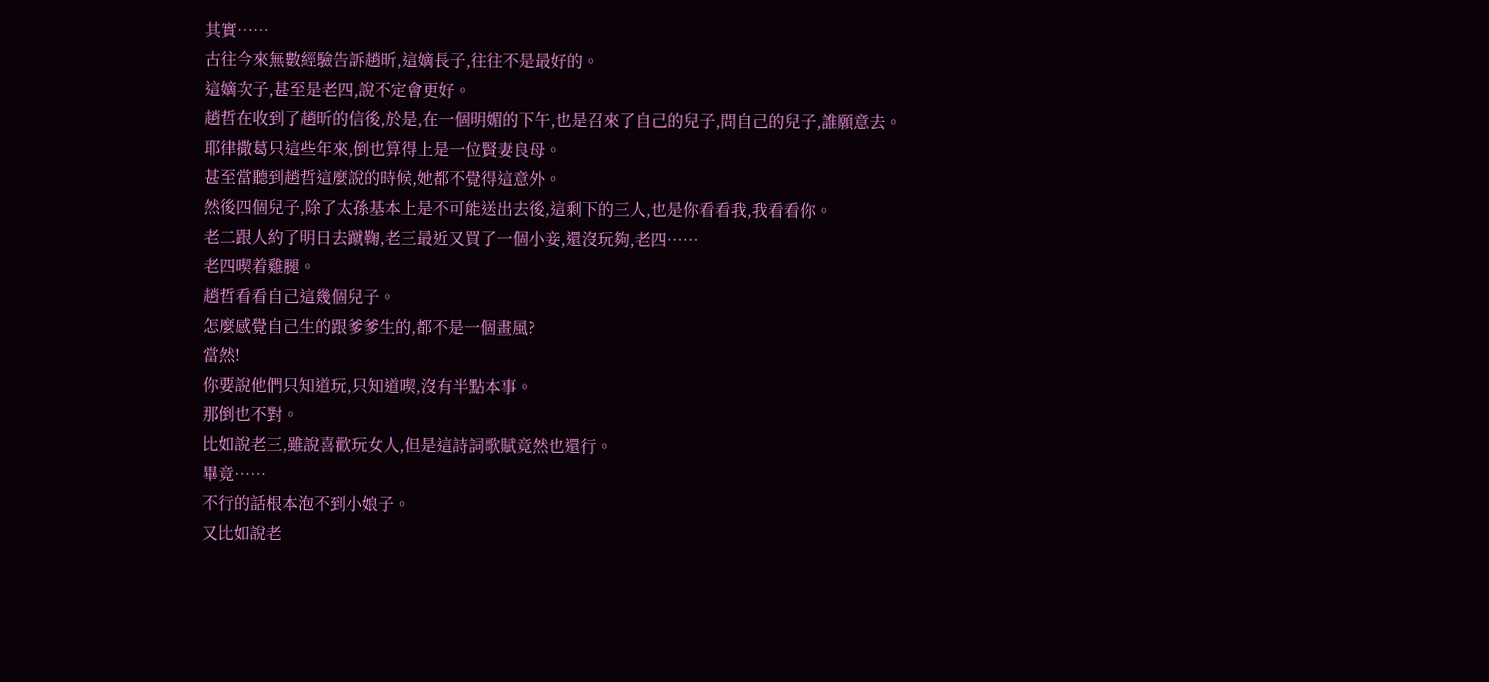其實……
古往今來無數經驗告訴趙昕,這嫡長子,往往不是最好的。
這嫡次子,甚至是老四,說不定會更好。
趙哲在收到了趙昕的信後,於是,在一個明媚的下午,也是召來了自己的兒子,問自己的兒子,誰願意去。
耶律撒葛只這些年來,倒也算得上是一位賢妻良母。
甚至當聽到趙哲這麼說的時候,她都不覺得這意外。
然後四個兒子,除了太孫基本上是不可能送出去後,這剩下的三人,也是你看看我,我看看你。
老二跟人約了明日去蹴鞠,老三最近又買了一個小妾,還沒玩夠,老四……
老四喫着雞腿。
趙哲看看自己這幾個兒子。
怎麼感覺自己生的跟爹爹生的,都不是一個畫風?
當然!
你要說他們只知道玩,只知道喫,沒有半點本事。
那倒也不對。
比如說老三,雖說喜歡玩女人,但是這詩詞歌賦竟然也還行。
畢竟……
不行的話根本泡不到小娘子。
又比如說老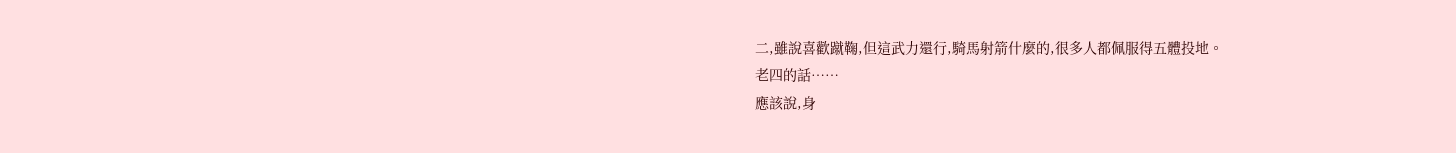二,雖說喜歡蹴鞠,但這武力還行,騎馬射箭什麼的,很多人都佩服得五體投地。
老四的話……
應該說,身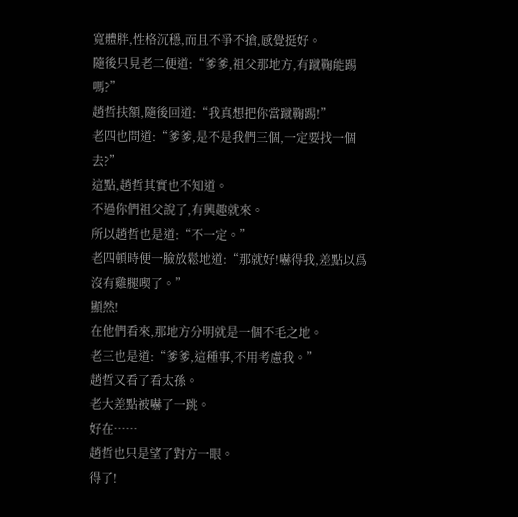寬體胖,性格沉穩,而且不爭不搶,感覺挺好。
隨後只見老二便道:“爹爹,祖父那地方,有蹴鞠能踢嗎?”
趙哲扶額,隨後回道:“我真想把你當蹴鞠踢!”
老四也問道:“爹爹,是不是我們三個,一定要找一個去?”
這點,趙哲其實也不知道。
不過你們祖父說了,有興趣就來。
所以趙哲也是道:“不一定。”
老四頓時便一臉放鬆地道:“那就好!嚇得我,差點以爲沒有雞腿喫了。”
顯然!
在他們看來,那地方分明就是一個不毛之地。
老三也是道:“爹爹,這種事,不用考慮我。”
趙哲又看了看太孫。
老大差點被嚇了一跳。
好在……
趙哲也只是望了對方一眼。
得了!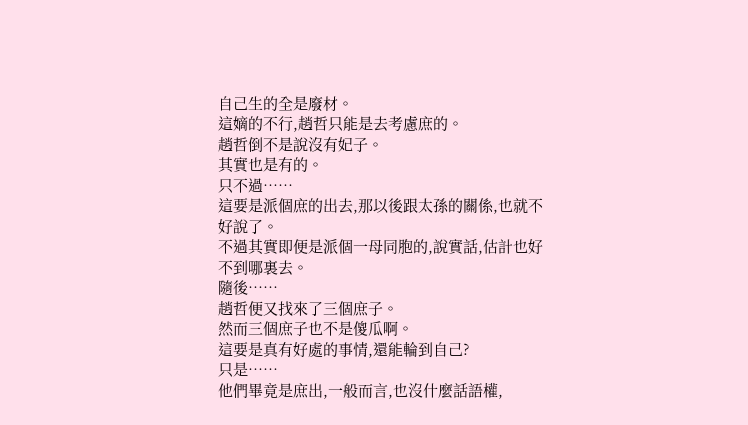自己生的全是廢材。
這嫡的不行,趙哲只能是去考慮庶的。
趙哲倒不是說沒有妃子。
其實也是有的。
只不過……
這要是派個庶的出去,那以後跟太孫的關係,也就不好說了。
不過其實即便是派個一母同胞的,說實話,估計也好不到哪裏去。
隨後……
趙哲便又找來了三個庶子。
然而三個庶子也不是傻瓜啊。
這要是真有好處的事情,還能輪到自己?
只是……
他們畢竟是庶出,一般而言,也沒什麼話語權,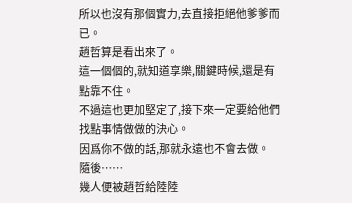所以也沒有那個實力,去直接拒絕他爹爹而已。
趙哲算是看出來了。
這一個個的,就知道享樂,關鍵時候,還是有點靠不住。
不過這也更加堅定了,接下來一定要給他們找點事情做做的決心。
因爲你不做的話,那就永遠也不會去做。
隨後……
幾人便被趙哲給陸陸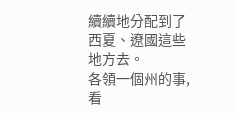續續地分配到了西夏、遼國這些地方去。
各領一個州的事,看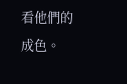看他們的成色。